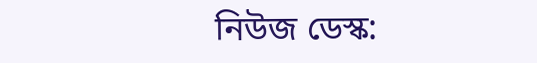নিউজ ডেস্ক: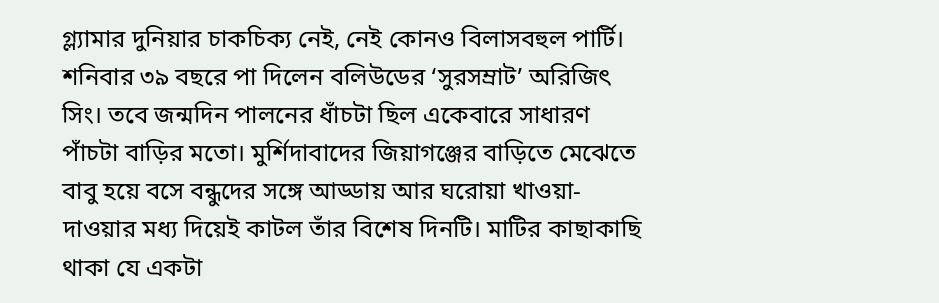গ্ল্যামার দুনিয়ার চাকচিক্য নেই, নেই কোনও বিলাসবহুল পার্টি। শনিবার ৩৯ বছরে পা দিলেন বলিউডের ‘সুরসম্রাট’ অরিজিৎ সিং। তবে জন্মদিন পালনের ধাঁচটা ছিল একেবারে সাধারণ পাঁচটা বাড়ির মতো। মুর্শিদাবাদের জিয়াগঞ্জের বাড়িতে মেঝেতে বাবু হয়ে বসে বন্ধুদের সঙ্গে আড্ডায় আর ঘরোয়া খাওয়া-দাওয়ার মধ্য দিয়েই কাটল তাঁর বিশেষ দিনটি। মাটির কাছাকাছি থাকা যে একটা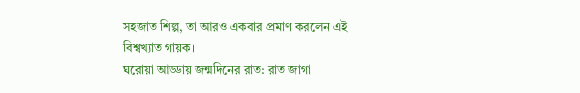সহজাত শিল্প, তা আরও একবার প্রমাণ করলেন এই বিশ্বখ্যাত গায়ক।
ঘরোয়া আড্ডায় জন্মদিনের রাত: রাত জাগা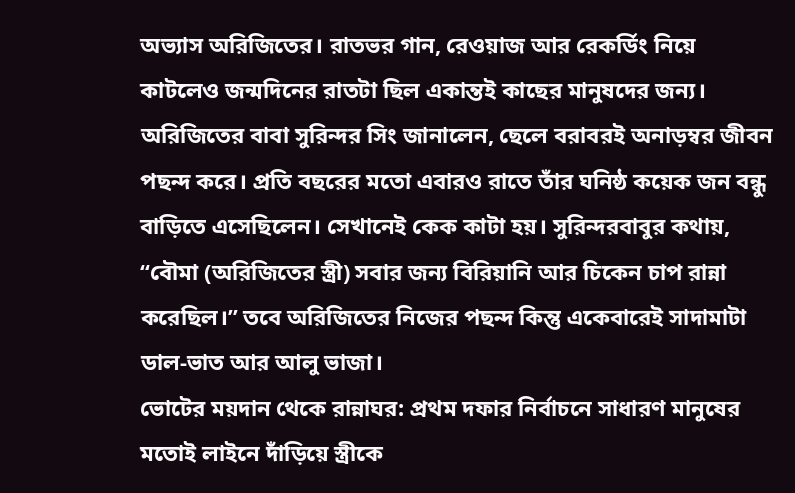অভ্যাস অরিজিতের। রাতভর গান, রেওয়াজ আর রেকর্ডিং নিয়ে কাটলেও জন্মদিনের রাতটা ছিল একান্তই কাছের মানুষদের জন্য। অরিজিতের বাবা সুরিন্দর সিং জানালেন, ছেলে বরাবরই অনাড়ম্বর জীবন পছন্দ করে। প্রতি বছরের মতো এবারও রাতে তাঁর ঘনিষ্ঠ কয়েক জন বন্ধু বাড়িতে এসেছিলেন। সেখানেই কেক কাটা হয়। সুরিন্দরবাবুর কথায়, “বৌমা (অরিজিতের স্ত্রী) সবার জন্য বিরিয়ানি আর চিকেন চাপ রান্না করেছিল।” তবে অরিজিতের নিজের পছন্দ কিন্তু একেবারেই সাদামাটা ডাল-ভাত আর আলু ভাজা।
ভোটের ময়দান থেকে রান্নাঘর: প্রথম দফার নির্বাচনে সাধারণ মানুষের মতোই লাইনে দাঁড়িয়ে স্ত্রীকে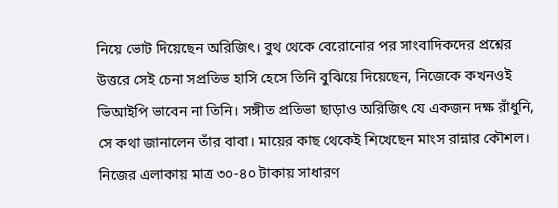নিয়ে ভোট দিয়েছেন অরিজিৎ। বুথ থেকে বেরোনোর পর সাংবাদিকদের প্রশ্নের উত্তরে সেই চেনা সপ্রতিভ হাসি হেসে তিনি বুঝিয়ে দিয়েছেন, নিজেকে কখনওই ভিআইপি ভাবেন না তিনি। সঙ্গীত প্রতিভা ছাড়াও অরিজিৎ যে একজন দক্ষ রাঁধুনি, সে কথা জানালেন তাঁর বাবা। মায়ের কাছ থেকেই শিখেছেন মাংস রান্নার কৌশল। নিজের এলাকায় মাত্র ৩০-৪০ টাকায় সাধারণ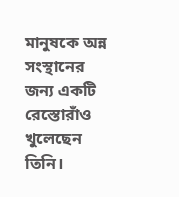মানুষকে অন্ন সংস্থানের জন্য একটি রেস্তোরাঁও খুলেছেন তিনি।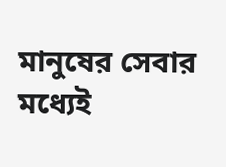মানুষের সেবার মধ্যেই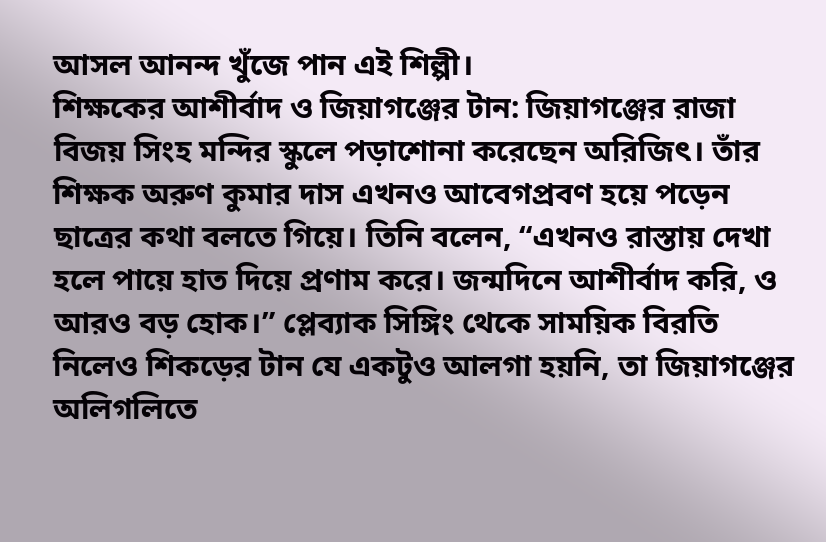আসল আনন্দ খুঁজে পান এই শিল্পী।
শিক্ষকের আশীর্বাদ ও জিয়াগঞ্জের টান: জিয়াগঞ্জের রাজা বিজয় সিংহ মন্দির স্কুলে পড়াশোনা করেছেন অরিজিৎ। তাঁর শিক্ষক অরুণ কুমার দাস এখনও আবেগপ্রবণ হয়ে পড়েন ছাত্রের কথা বলতে গিয়ে। তিনি বলেন, “এখনও রাস্তায় দেখা হলে পায়ে হাত দিয়ে প্রণাম করে। জন্মদিনে আশীর্বাদ করি, ও আরও বড় হোক।” প্লেব্যাক সিঙ্গিং থেকে সাময়িক বিরতি নিলেও শিকড়ের টান যে একটুও আলগা হয়নি, তা জিয়াগঞ্জের অলিগলিতে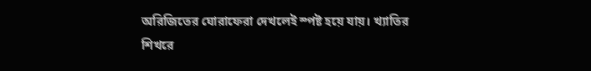অরিজিতের ঘোরাফেরা দেখলেই স্পষ্ট হয়ে যায়। খ্যাতির শিখরে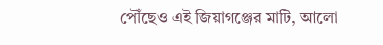পৌঁছেও এই জিয়াগঞ্জের মাটি, আলো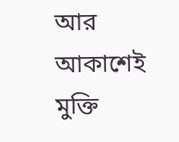আর আকাশেই মুক্তি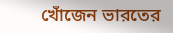খোঁজেন ভারতের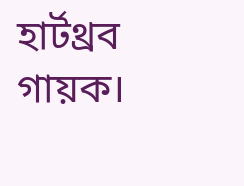হার্টথ্রব গায়ক।